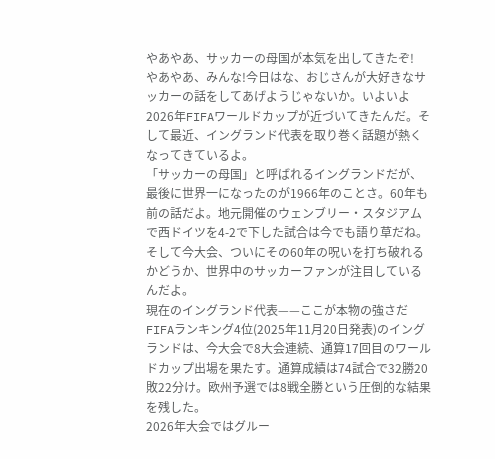やあやあ、サッカーの母国が本気を出してきたぞ!
やあやあ、みんな!今日はな、おじさんが大好きなサッカーの話をしてあげようじゃないか。いよいよ2026年FIFAワールドカップが近づいてきたんだ。そして最近、イングランド代表を取り巻く話題が熱くなってきているよ。
「サッカーの母国」と呼ばれるイングランドだが、最後に世界一になったのが1966年のことさ。60年も前の話だよ。地元開催のウェンブリー・スタジアムで西ドイツを4-2で下した試合は今でも語り草だね。そして今大会、ついにその60年の呪いを打ち破れるかどうか、世界中のサッカーファンが注目しているんだよ。
現在のイングランド代表——ここが本物の強さだ
FIFAランキング4位(2025年11月20日発表)のイングランドは、今大会で8大会連続、通算17回目のワールドカップ出場を果たす。通算成績は74試合で32勝20敗22分け。欧州予選では8戦全勝という圧倒的な結果を残した。
2026年大会ではグルー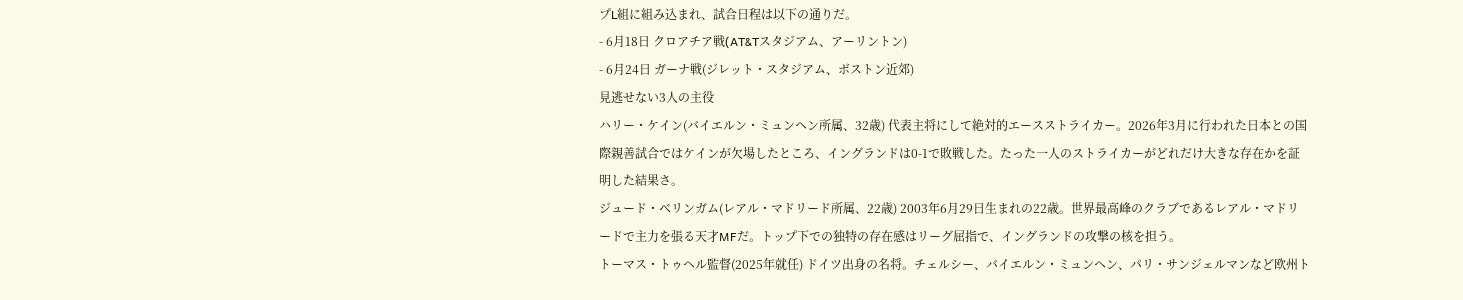プL組に組み込まれ、試合日程は以下の通りだ。
- 6月18日 クロアチア戦(AT&Tスタジアム、アーリントン)
- 6月24日 ガーナ戦(ジレット・スタジアム、ボストン近郊)
見逃せない3人の主役
ハリー・ケイン(バイエルン・ミュンヘン所属、32歳) 代表主将にして絶対的エースストライカー。2026年3月に行われた日本との国際親善試合ではケインが欠場したところ、イングランドは0-1で敗戦した。たった一人のストライカーがどれだけ大きな存在かを証明した結果さ。
ジュード・ベリンガム(レアル・マドリード所属、22歳) 2003年6月29日生まれの22歳。世界最高峰のクラブであるレアル・マドリードで主力を張る天才MFだ。トップ下での独特の存在感はリーグ屈指で、イングランドの攻撃の核を担う。
トーマス・トゥヘル監督(2025年就任) ドイツ出身の名将。チェルシー、バイエルン・ミュンヘン、パリ・サンジェルマンなど欧州ト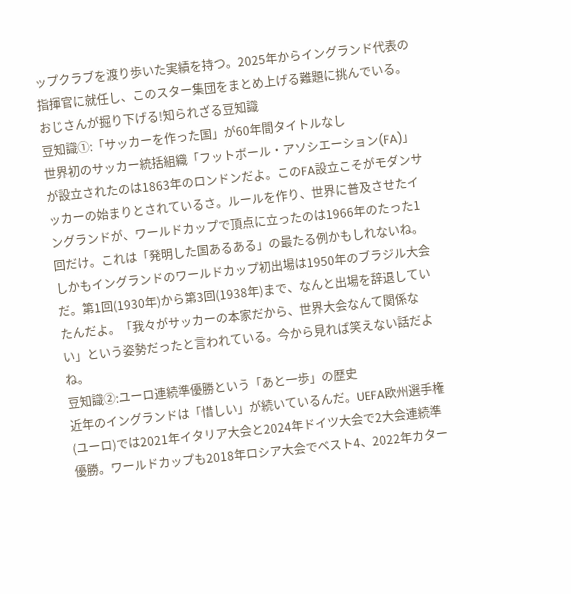ップクラブを渡り歩いた実績を持つ。2025年からイングランド代表の指揮官に就任し、このスター集団をまとめ上げる難題に挑んでいる。
おじさんが掘り下げる!知られざる豆知識
豆知識①:「サッカーを作った国」が60年間タイトルなし
世界初のサッカー統括組織「フットボール・アソシエーション(FA)」が設立されたのは1863年のロンドンだよ。このFA設立こそがモダンサッカーの始まりとされているさ。ルールを作り、世界に普及させたイングランドが、ワールドカップで頂点に立ったのは1966年のたった1回だけ。これは「発明した国あるある」の最たる例かもしれないね。
しかもイングランドのワールドカップ初出場は1950年のブラジル大会だ。第1回(1930年)から第3回(1938年)まで、なんと出場を辞退していたんだよ。「我々がサッカーの本家だから、世界大会なんて関係ない」という姿勢だったと言われている。今から見れば笑えない話だよね。
豆知識②:ユーロ連続準優勝という「あと一歩」の歴史
近年のイングランドは「惜しい」が続いているんだ。UEFA欧州選手権(ユーロ)では2021年イタリア大会と2024年ドイツ大会で2大会連続準優勝。ワールドカップも2018年ロシア大会でベスト4、2022年カター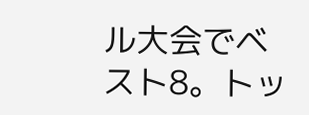ル大会でベスト8。トッ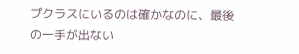プクラスにいるのは確かなのに、最後の一手が出ない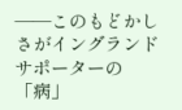——このもどかしさがイングランドサポーターの「病」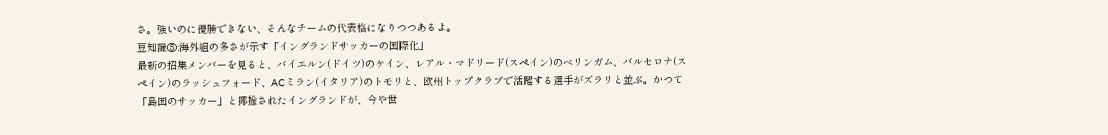さ。強いのに優勝できない、そんなチームの代表格になりつつあるよ。
豆知識③:海外組の多さが示す「イングランドサッカーの国際化」
最新の招集メンバーを見ると、バイエルン(ドイツ)のケイン、レアル・マドリード(スペイン)のベリンガム、バルセロナ(スペイン)のラッシュフォード、ACミラン(イタリア)のトモリと、欧州トップクラブで活躍する選手がズラリと並ぶ。かつて「島国のサッカー」と揶揄されたイングランドが、今や世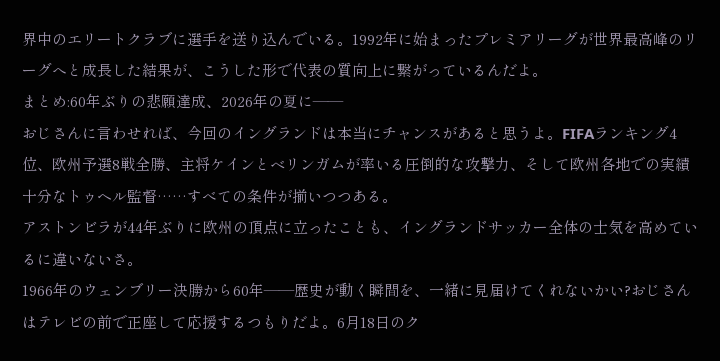界中のエリートクラブに選手を送り込んでいる。1992年に始まったプレミアリーグが世界最高峰のリーグへと成長した結果が、こうした形で代表の質向上に繋がっているんだよ。
まとめ:60年ぶりの悲願達成、2026年の夏に——
おじさんに言わせれば、今回のイングランドは本当にチャンスがあると思うよ。FIFAランキング4位、欧州予選8戦全勝、主将ケインとベリンガムが率いる圧倒的な攻撃力、そして欧州各地での実績十分なトゥヘル監督……すべての条件が揃いつつある。
アストンビラが44年ぶりに欧州の頂点に立ったことも、イングランドサッカー全体の士気を高めているに違いないさ。
1966年のウェンブリー決勝から60年——歴史が動く瞬間を、一緒に見届けてくれないかい?おじさんはテレビの前で正座して応援するつもりだよ。6月18日のク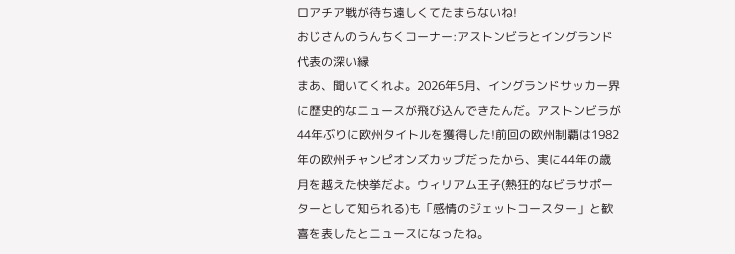ロアチア戦が待ち遠しくてたまらないね!
おじさんのうんちくコーナー:アストンビラとイングランド代表の深い縁
まあ、聞いてくれよ。2026年5月、イングランドサッカー界に歴史的なニュースが飛び込んできたんだ。アストンビラが44年ぶりに欧州タイトルを獲得した!前回の欧州制覇は1982年の欧州チャンピオンズカップだったから、実に44年の歳月を越えた快挙だよ。ウィリアム王子(熱狂的なビラサポーターとして知られる)も「感情のジェットコースター」と歓喜を表したとニュースになったね。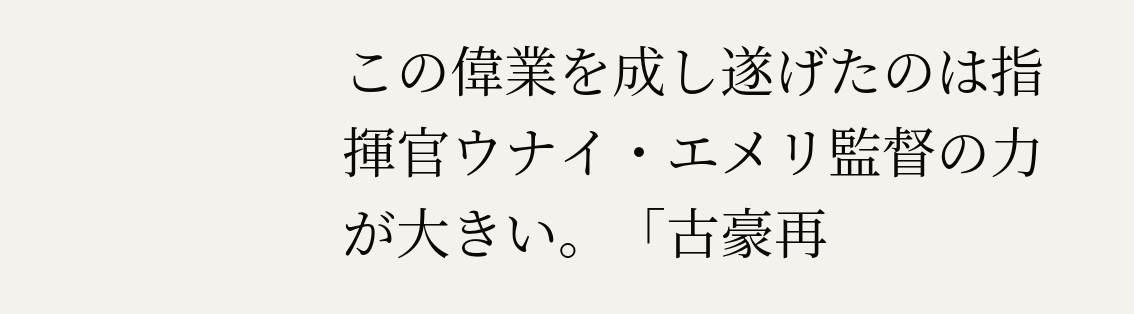この偉業を成し遂げたのは指揮官ウナイ・エメリ監督の力が大きい。「古豪再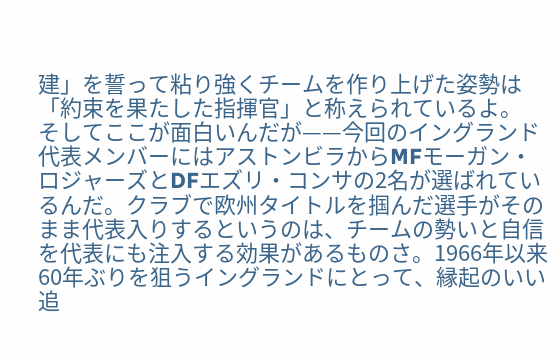建」を誓って粘り強くチームを作り上げた姿勢は「約束を果たした指揮官」と称えられているよ。
そしてここが面白いんだが——今回のイングランド代表メンバーにはアストンビラからMFモーガン・ロジャーズとDFエズリ・コンサの2名が選ばれているんだ。クラブで欧州タイトルを掴んだ選手がそのまま代表入りするというのは、チームの勢いと自信を代表にも注入する効果があるものさ。1966年以来60年ぶりを狙うイングランドにとって、縁起のいい追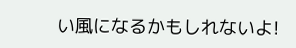い風になるかもしれないよ!